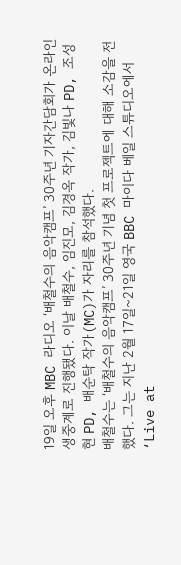19일 오후 MBC 라디오 ‘배철수의 음악캠프’ 30주년 기자간담회가 온라인 생중계로 진행됐다. 이날 배철수, 임진모, 김경옥 작가, 김빛나 PD, 조성현 PD, 배순탁 작가(MC)가 자리를 참석했다.
배철수는 ‘배철수의 음악캠프’ 30주년 기념 첫 프로젝트에 대해 소감을 전했다. 그는 지난 2월 17일~21일 영국 BBC 마이다 베일 스튜디오에서 ‘Live at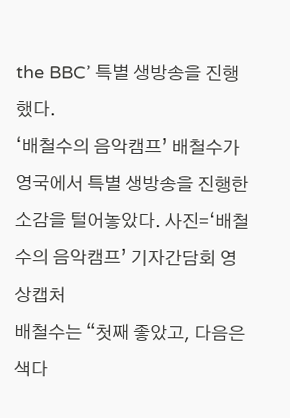the BBC’ 특별 생방송을 진행했다.
‘배철수의 음악캠프’ 배철수가 영국에서 특별 생방송을 진행한 소감을 털어놓았다. 사진=‘배철수의 음악캠프’ 기자간담회 영상캡처
배철수는 “첫째 좋았고, 다음은 색다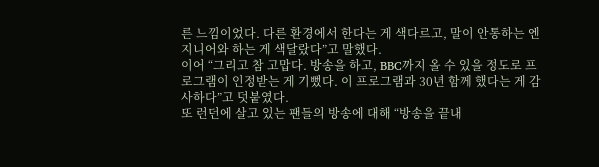른 느낌이었다. 다른 환경에서 한다는 게 색다르고, 말이 안통하는 엔지니어와 하는 게 색달랐다”고 말했다.
이어 “그리고 참 고맙다. 방송을 하고, BBC까지 올 수 있을 정도로 프로그램이 인정받는 게 기뻤다. 이 프로그램과 30년 함께 했다는 게 감사하다”고 덧붙였다.
또 런던에 살고 있는 팬들의 방송에 대해 “방송을 끝내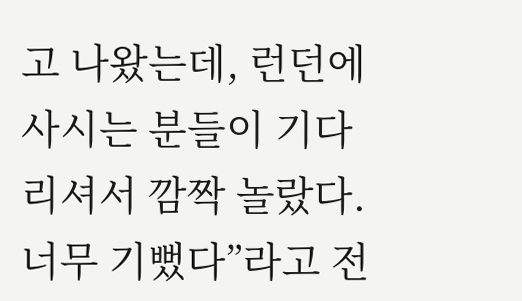고 나왔는데, 런던에 사시는 분들이 기다리셔서 깜짝 놀랐다. 너무 기뻤다”라고 전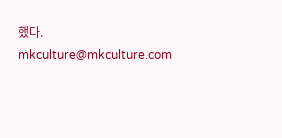했다. mkculture@mkculture.com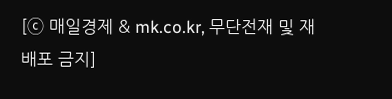[ⓒ 매일경제 & mk.co.kr, 무단전재 및 재배포 금지]